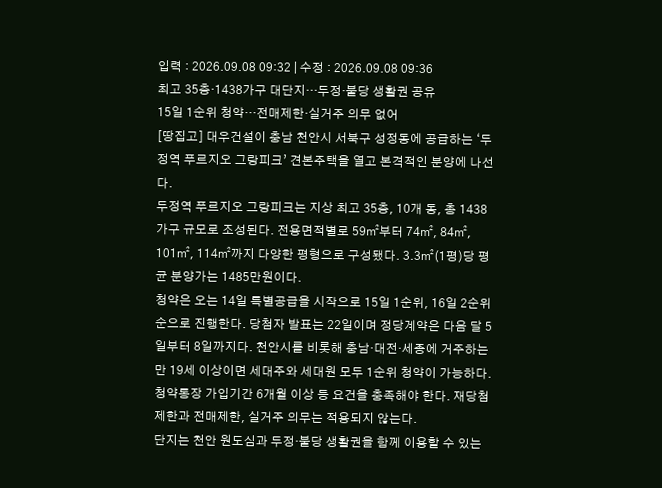입력 : 2026.09.08 09:32 | 수정 : 2026.09.08 09:36
최고 35층·1438가구 대단지…두정·불당 생활권 공유
15일 1순위 청약…전매제한·실거주 의무 없어
[땅집고] 대우건설이 충남 천안시 서북구 성정동에 공급하는 ‘두정역 푸르지오 그랑피크’ 견본주택을 열고 본격적인 분양에 나선다.
두정역 푸르지오 그랑피크는 지상 최고 35층, 10개 동, 총 1438가구 규모로 조성된다. 전용면적별로 59㎡부터 74㎡, 84㎡, 101㎡, 114㎡까지 다양한 평형으로 구성됐다. 3.3㎡(1평)당 평균 분양가는 1485만원이다.
청약은 오는 14일 특별공급을 시작으로 15일 1순위, 16일 2순위 순으로 진행한다. 당첨자 발표는 22일이며 정당계약은 다음 달 5일부터 8일까지다. 천안시를 비롯해 충남·대전·세종에 거주하는 만 19세 이상이면 세대주와 세대원 모두 1순위 청약이 가능하다. 청약통장 가입기간 6개월 이상 등 요건을 충족해야 한다. 재당첨 제한과 전매제한, 실거주 의무는 적용되지 않는다.
단지는 천안 원도심과 두정·불당 생활권을 함께 이용할 수 있는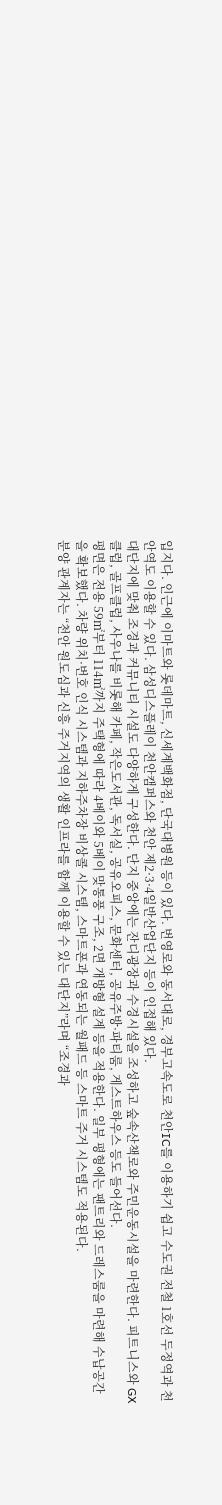입지다. 인근에 이마트와 롯데마트, 신세계백화점, 단국대병원 등이 있다. 번영로와 동서대로, 경부고속도로 천안IC를 이용하기 쉽고 수도권 전철 1호선 두정역과 천안역도 이용할 수 있다. 삼성디스플레이 천안캠퍼스와 천안 제2·3·4일반산업단지 등이 인접해 있다.
대단지에 맞춰 조경과 커뮤니티 시설도 다양하게 구성한다. 단지 중앙에는 잔디광장과 수경시설을 조성하고 숲속산책로와 주민운동시설을 마련한다. 피트니스와 GX클럽, 골프클럽, 사우나를 비롯해 카페, 작은도서관, 독서실, 공유오피스, 문화센터, 공유주방·파티룸, 게스트하우스 등도 들어선다.
평면은 전용 59㎡부터 114㎡까지 주택형에 따라 4베이와 5베이 맞통풍 구조, 2면 개방형 설계 등을 적용한다. 일부 평형에는 팬트리와 드레스룸을 마련해 수납공간을 확보했다. 차량 위치·번호 인식 시스템과 지하주차장 비상콜 시스템, 스마트폰과 연동되는 월패드 등 스마트 주거 시스템도 적용된다.
분양 관계자는 “천안 원도심과 신흥 주거지역의 생활 인프라를 함께 이용할 수 있는 대단지”라며 “조경과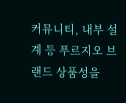커뮤니티, 내부 설계 등 푸르지오 브랜드 상품성을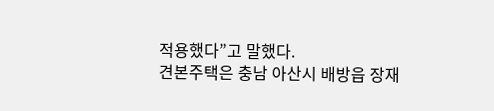적용했다”고 말했다.
견본주택은 충남 아산시 배방읍 장재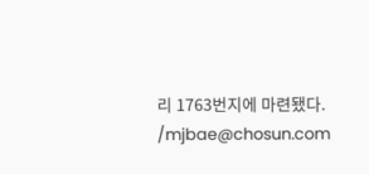리 1763번지에 마련됐다. /mjbae@chosun.com